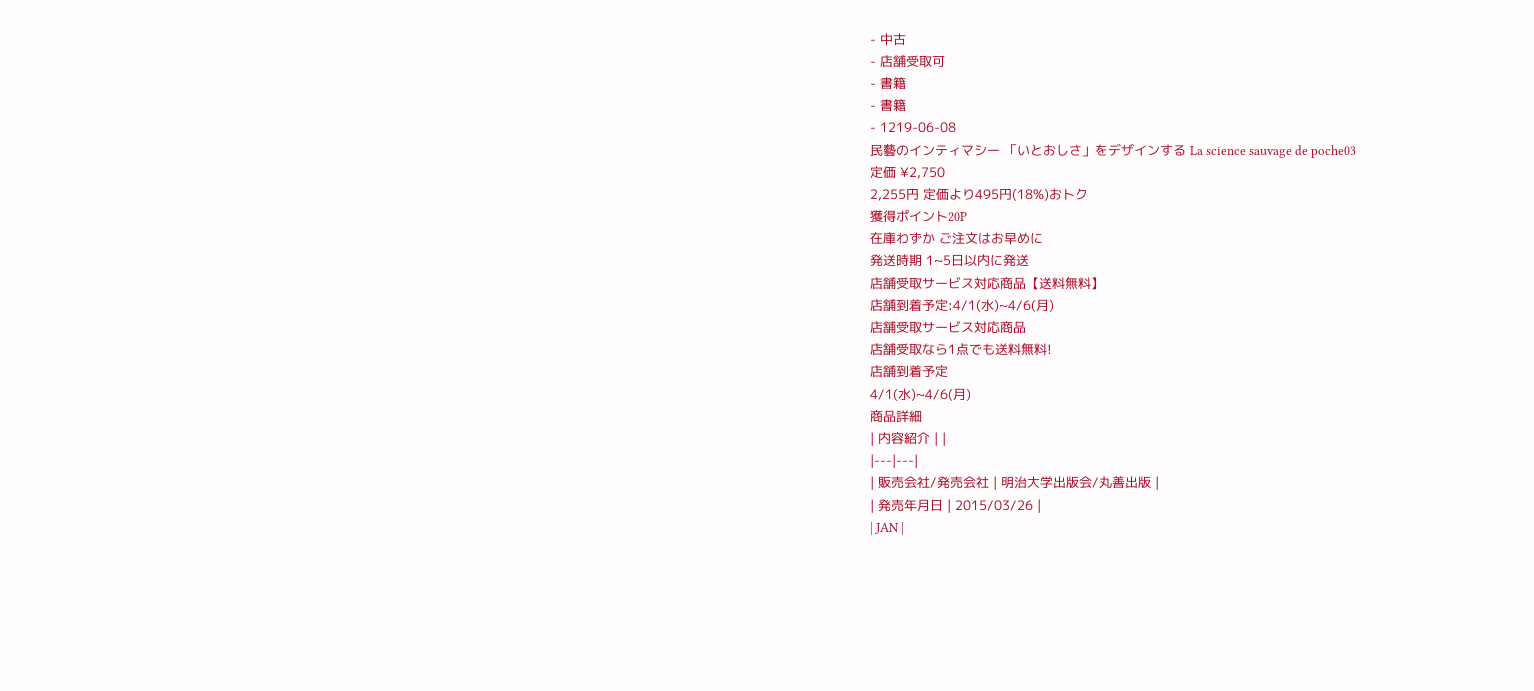- 中古
- 店舗受取可
- 書籍
- 書籍
- 1219-06-08
民藝のインティマシー 「いとおしさ」をデザインする La science sauvage de poche03
定価 ¥2,750
2,255円 定価より495円(18%)おトク
獲得ポイント20P
在庫わずか ご注文はお早めに
発送時期 1~5日以内に発送
店舗受取サービス対応商品【送料無料】
店舗到着予定:4/1(水)~4/6(月)
店舗受取サービス対応商品
店舗受取なら1点でも送料無料!
店舗到着予定
4/1(水)~4/6(月)
商品詳細
| 内容紹介 | |
|---|---|
| 販売会社/発売会社 | 明治大学出版会/丸善出版 |
| 発売年月日 | 2015/03/26 |
| JAN |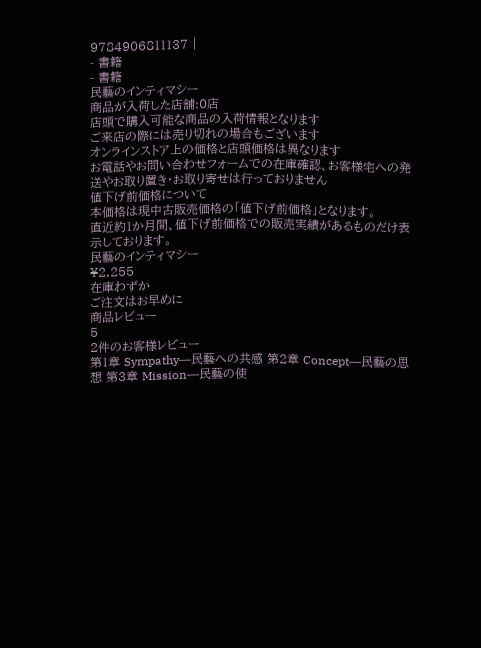9784906811137 |
- 書籍
- 書籍
民藝のインティマシー
商品が入荷した店舗:0店
店頭で購入可能な商品の入荷情報となります
ご来店の際には売り切れの場合もございます
オンラインストア上の価格と店頭価格は異なります
お電話やお問い合わせフォームでの在庫確認、お客様宅への発送やお取り置き・お取り寄せは行っておりません
値下げ前価格について
本価格は現中古販売価格の「値下げ前価格」となります。
直近約1か月間、値下げ前価格での販売実績があるものだけ表示しております。
民藝のインティマシー
¥2,255
在庫わずか
ご注文はお早めに
商品レビュー
5
2件のお客様レビュー
第1章 Sympathy―民藝への共感 第2章 Concept―民藝の思想 第3章 Mission―民藝の使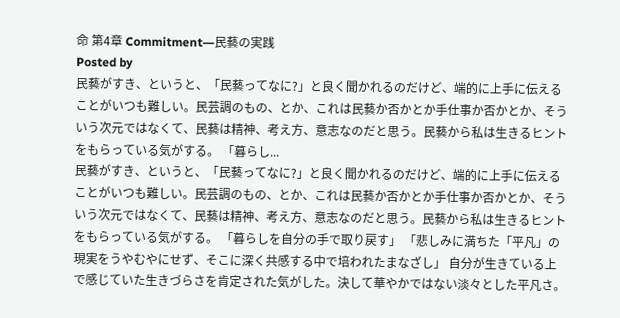命 第4章 Commitment―民藝の実践
Posted by
民藝がすき、というと、「民藝ってなに?」と良く聞かれるのだけど、端的に上手に伝えることがいつも難しい。民芸調のもの、とか、これは民藝か否かとか手仕事か否かとか、そういう次元ではなくて、民藝は精神、考え方、意志なのだと思う。民藝から私は生きるヒントをもらっている気がする。 「暮らし...
民藝がすき、というと、「民藝ってなに?」と良く聞かれるのだけど、端的に上手に伝えることがいつも難しい。民芸調のもの、とか、これは民藝か否かとか手仕事か否かとか、そういう次元ではなくて、民藝は精神、考え方、意志なのだと思う。民藝から私は生きるヒントをもらっている気がする。 「暮らしを自分の手で取り戻す」 「悲しみに満ちた「平凡」の現実をうやむやにせず、そこに深く共感する中で培われたまなざし」 自分が生きている上で感じていた生きづらさを肯定された気がした。決して華やかではない淡々とした平凡さ。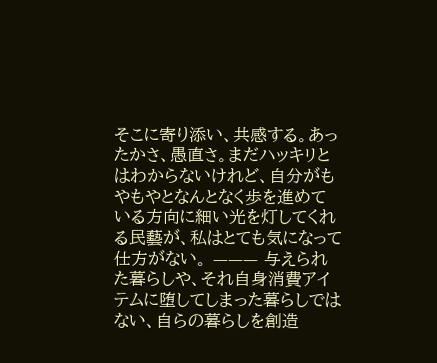そこに寄り添い、共感する。あったかさ、愚直さ。まだハッキリとはわからないけれど、自分がもやもやとなんとなく歩を進めている方向に細い光を灯してくれる民藝が、私はとても気になって仕方がない。 ——— 与えられた暮らしや、それ自身消費アイテムに堕してしまった暮らしではない、自らの暮らしを創造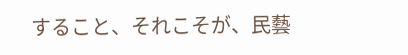すること、それこそが、民藝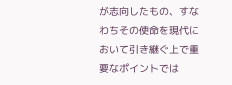が志向したもの、すなわちその使命を現代において引き継ぐ上で重要なポイントでは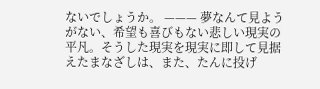ないでしょうか。 ——— 夢なんて見ようがない、希望も喜びもない悲しい現実の平凡。そうした現実を現実に即して見据えたまなざしは、また、たんに投げ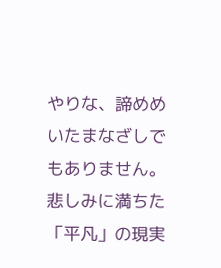やりな、諦めめいたまなざしでもありません。悲しみに満ちた「平凡」の現実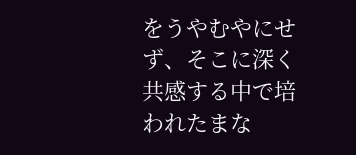をうやむやにせず、そこに深く共感する中で培われたまな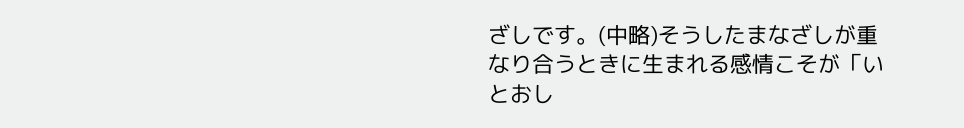ざしです。(中略)そうしたまなざしが重なり合うときに生まれる感情こそが「いとおし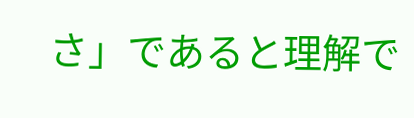さ」であると理解で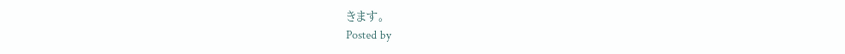きます。
Posted by